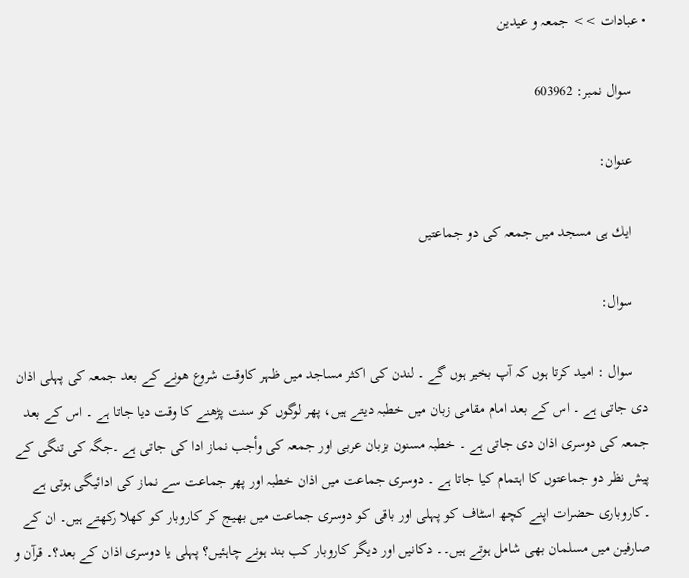• عبادات >> جمعہ و عیدین

    سوال نمبر: 603962

    عنوان:

    ایك ہی مسجد میں جمعہ کی دو جماعتیں

    سوال:

    سوال : امید کرتا ہوں کہ آپ بخیر ہوں گے ۔ لندن کی اکثر مساجد میں ظہر کاوقت شروع ھونے کے بعد جمعہ کی پہلی اذان دی جاتی ہے ۔ اس کے بعد امام مقامی زبان میں خطبہ دیتے ہیں، پھر لوگوں کو سنت پڑھنے کا وقت دیا جاتا ہے ۔ اس کے بعد جمعہ کی دوسری اذان دی جاتی ہے ۔ خطبہ مسنون بزبان عربی اور جمعہ کی وأجب نماز ادا کی جاتی ہے ۔جگہ کی تنگی کے پیش نظر دو جماعتوں کا اہتمام کیا جاتا ہے ۔ دوسری جماعت میں اذان خطبہ اور پھر جماعت سے نماز کی ادائیگی ہوتی ہے ۔کاروباری حضرات اپنے کچھ اسٹاف کو پہلی اور باقی کو دوسری جماعت میں بھیج کر کاروبار کو کھلا رکھتے ہیں۔ ان کے صارفین میں مسلمان بھی شامل ہوتے ہیں۔۔ دکانیں اور دیگر کاروبار کب بند ہونے چاہئیں؟ پہلی یا دوسری اذان کے بعد؟۔ قرآن و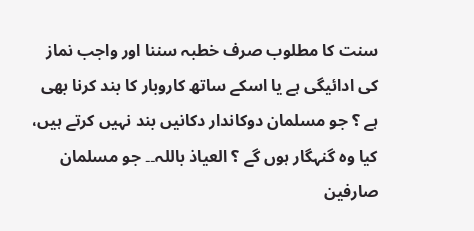سنت کا مطلوب صرف خطبہ سننا اور واجب نماز کی ادائیگی ہے یا اسکے ساتھ کاروبار کا بند کرنا بھی ہے ؟ جو مسلمان دوکاندار دکانیں بند نہیں کرتے ہیں، کیا وہ گنہگار ہوں گے ؟ العیاذ باللہ۔۔ جو مسلمان صارفین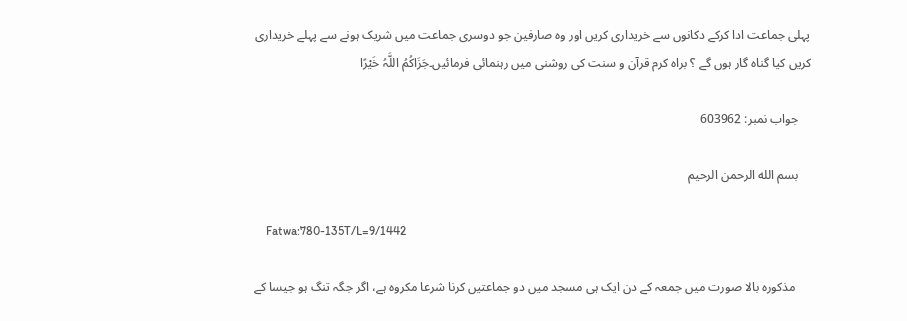پہلی جماعت ادا کرکے دکانوں سے خریداری کریں اور وہ صارفین جو دوسری جماعت میں شریک ہونے سے پہلے خریداری کریں کیا گناہ گار ہوں گے ؟ براہ کرم قرآن و سنت کی روشنی میں رہنمائی فرمائیں۔جَزَاکُمُ اللَّہُ خَیْرًا

    جواب نمبر: 603962

    بسم الله الرحمن الرحيم

    Fatwa:780-135T/L=9/1442

     مذکورہ بالا صورت میں جمعہ کے دن ایک ہی مسجد میں دو جماعتیں کرنا شرعا مکروہ ہے، اگر جگہ تنگ ہو جیسا کے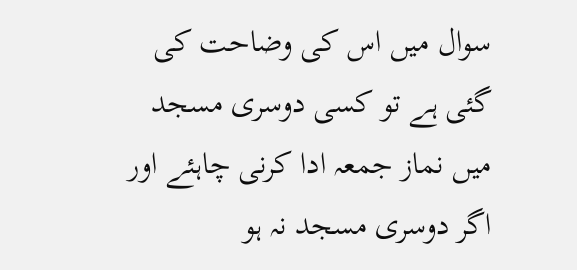سوال میں اس کی وضاحت کی گئی ہے تو کسی دوسری مسجد میں نماز جمعہ ادا کرنی چاہئے اور اگر دوسری مسجد نہ ہو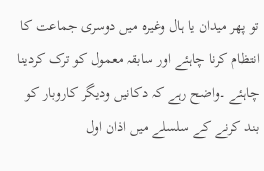تو پھر میدان یا ہال وغیرہ میں دوسری جماعت کا انتظام کرنا چاہئے اور سابقہ معمول کو ترک کردینا چاہئے ۔واضح رہے کہ دکانیں ودیگر کاروبار کو بند کرنے کے سلسلے میں اذان اول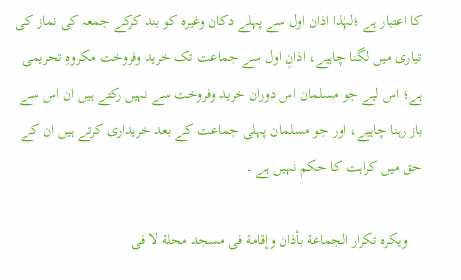کا اعتبار ہے ؛لہٰذا اذان اول سے پہلے دکان وغیرہ کو بند کرکے جمعہ کی نماز کی تیاری میں لگنا چاہیے، اذانِ اول سے جماعت تک خرید وفروخت مکروہِ تحریمی ہے؛ اس لیے جو مسلمان اس دوران خرید وفروخت سے نہیں رکتے ہیں ان اس سے باز رہنا چاہیے، اور جو مسلمان پہلی جماعت کے بعد خریداری کرتے ہیں ان کے حق میں کراہت کا حکم نہیں ہے ۔

    ویکرہ تکرار الجماعة بأذان وإقامة فی مسجد محلة لا فی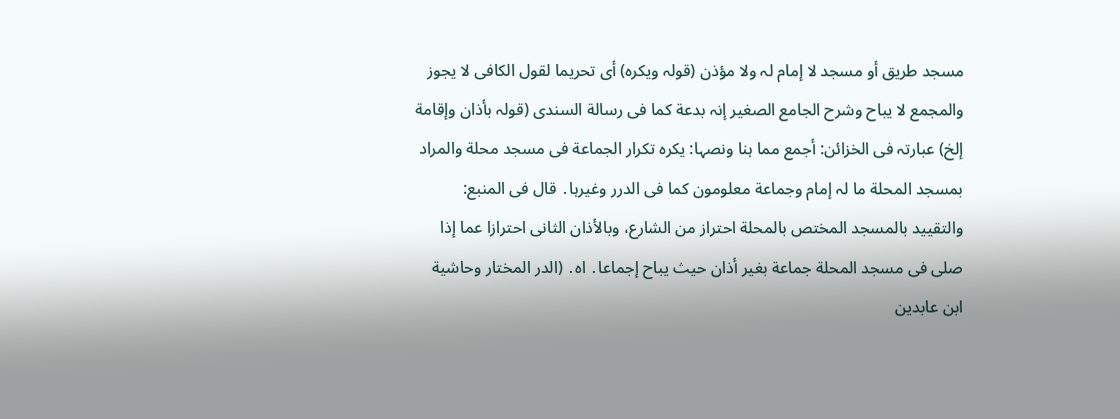مسجد طریق أو مسجد لا إمام لہ ولا مؤذن (قولہ ویکرہ) أی تحریما لقول الکافی لا یجوز والمجمع لا یباح وشرح الجامع الصغیر إنہ بدعة کما فی رسالة السندی (قولہ بأذان وإقامة إلخ) عبارتہ فی الخزائن: أجمع مما ہنا ونصہا: یکرہ تکرار الجماعة فی مسجد محلة والمراد بمسجد المحلة ما لہ إمام وجماعة معلومون کما فی الدرر وغیرہا․ قال فی المنبع: والتقیید بالمسجد المختص بالمحلة احتراز من الشارع، وبالأذان الثانی احترازا عما إذا صلی فی مسجد المحلة جماعة بغیر أذان حیث یباح إجماعا․ اہ․ (الدر المختار وحاشیة ابن عابدین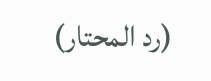(رد المحتار)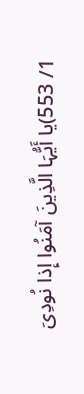1/ 553)یا أَیُّہَا الَّذِینَ آمَنُوا إِذا نُودِیَ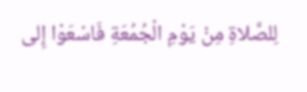لِلصَّلاةِ مِنْ یَوْمِ الْجُمُعَةِ فَاسْعَوْا إِلی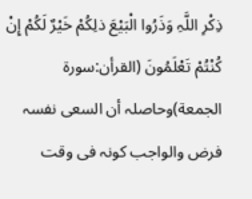ذِکْرِ اللَّہِ وَذَرُوا الْبَیْعَ ذلِکُمْ خَیْرٌ لَکُمْ إِنْ کُنْتُمْ تَعْلَمُونَ (القرأن:سورة الجمعة)وحاصلہ أن السعی نفسہ فرض والواجب کونہ فی وقت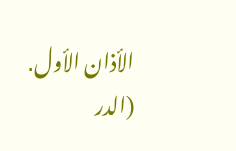الأذان الأول․ (الدر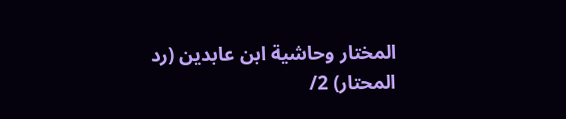المختار وحاشیة ابن عابدین (رد المحتار) 2/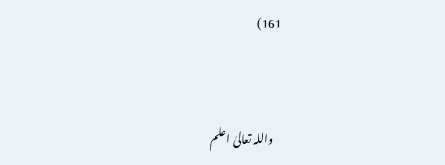161)


    واللہ تعالیٰ اعلم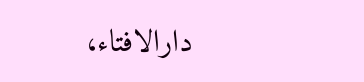دارالافتاء،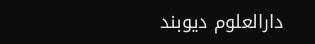دارالعلوم دیوبند